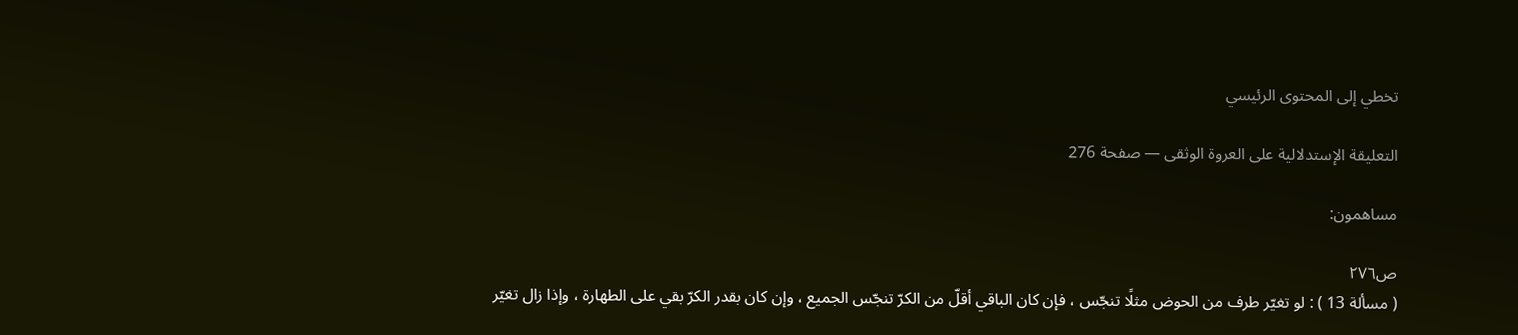تخطي إلى المحتوى الرئيسي

التعليقة الإستدلالية على العروة الوثقى — صفحة 276

مساهمون:

ص٢٧٦
( مسألة 13 ) : لو تغيّر طرف من الحوض مثلًا تنجّس ، فإن كان الباقي أقلّ من الكرّ تنجّس الجميع ، وإن كان بقدر الكرّ بقي على الطهارة ، وإذا زال تغيّر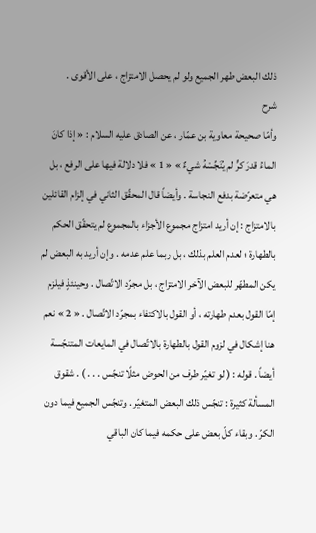ذلك البعض طهر الجميع ولو لم يحصل الامتزاج ، على الأقوى .
شرح
وأمّا صحيحة معاوية بن عمّار ، عن الصادق عليه السلام : « إذا كانَ الماءُ قدرَ كرٍّ لم يُنَجِّسْهُ شيءٌ » « 1 » فلا دلالة فيها على الرفع ، بل هي متعرّضة بدفع النجاسة . وأيضاً قال المحقّق الثاني في إلزام القائلين بالامتزاج : إن أريد امتزاج مجموع الأجزاء بالمجموع لم يتحقّق الحكم بالطهارة ؛ لعدم العلم بذلك ، بل ربما علم عدمه . وإن أريد به البعض لم يكن المطهّر للبعض الآخر الامتزاج ، بل مجرّد الاتّصال . وحينئذٍ فيلزم إمّا القول بعدم طهارته ، أو القول بالاكتفاء بمجرّد الاتّصال . « 2 » نعم هنا إشكال في لزوم القول بالطهارة بالاتّصال في المايعات المتنجّسة أيضاً . قوله : ( لو تغيّر طرف من الحوض مثلًا تنجّس . . . ) . شقوق المسألة كثيرة : تنجّس ذلك البعض المتغيّر . وتنجّس الجميع فيما دون الكرّ . وبقاء كلّ بعض على حكمه فيما كان الباقي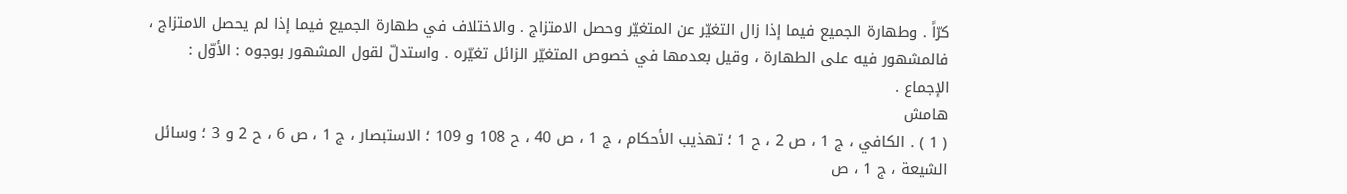كرّاً . وطهارة الجميع فيما إذا زال التغيّر عن المتغيّر وحصل الامتزاج . والاختلاف في طهارة الجميع فيما إذا لم يحصل الامتزاج ، فالمشهور فيه على الطهارة ، وقيل بعدمها في خصوص المتغيّر الزائل تغيّره . واستدلّ لقول المشهور بوجوه : الأوّل : الإجماع .
هامش
( 1 ) . الكافي ، ج 1 ، ص 2 ، ح 1 ؛ تهذيب الأحكام ، ج 1 ، ص 40 ، ح 108 و 109 ؛ الاستبصار ، ج 1 ، ص 6 ، ح 2 و 3 ؛ وسائل الشيعة ، ج 1 ، ص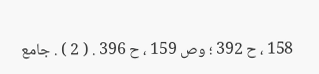158 ، ح 392 ؛ وص 159 ، ح 396 . ( 2 ) . جامع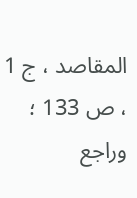المقاصد ، ج 1 ، ص 133 ؛ وراجع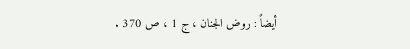أيضاً : روض الجنان ، ج 1 ، ص 370 .